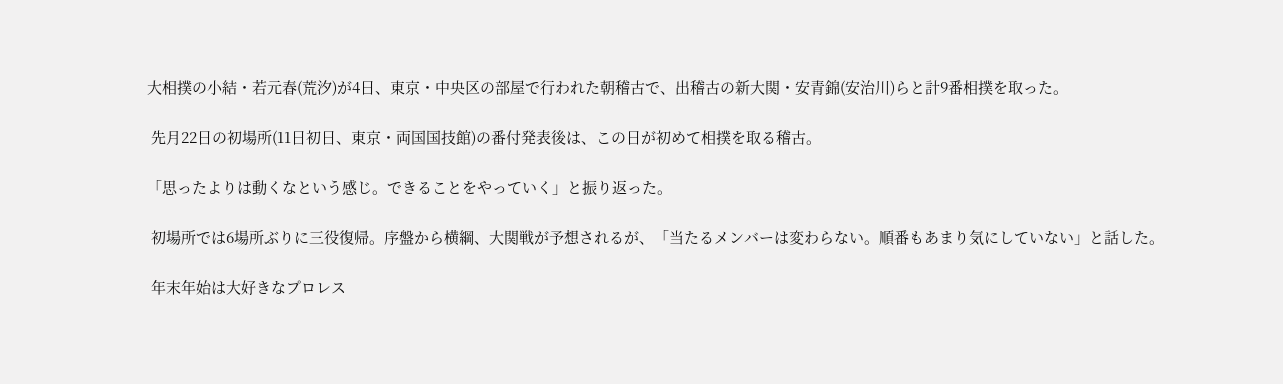大相撲の小結・若元春(荒汐)が4日、東京・中央区の部屋で行われた朝稽古で、出稽古の新大関・安青錦(安治川)らと計9番相撲を取った。

 先月22日の初場所(11日初日、東京・両国国技館)の番付発表後は、この日が初めて相撲を取る稽古。

「思ったよりは動くなという感じ。できることをやっていく」と振り返った。

 初場所では6場所ぶりに三役復帰。序盤から横綱、大関戦が予想されるが、「当たるメンバーは変わらない。順番もあまり気にしていない」と話した。

 年末年始は大好きなプロレス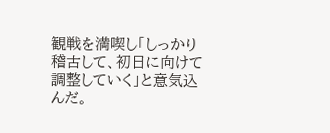観戦を満喫し「しっかり稽古して、初日に向けて調整していく」と意気込んだ。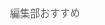編集部おすすめ